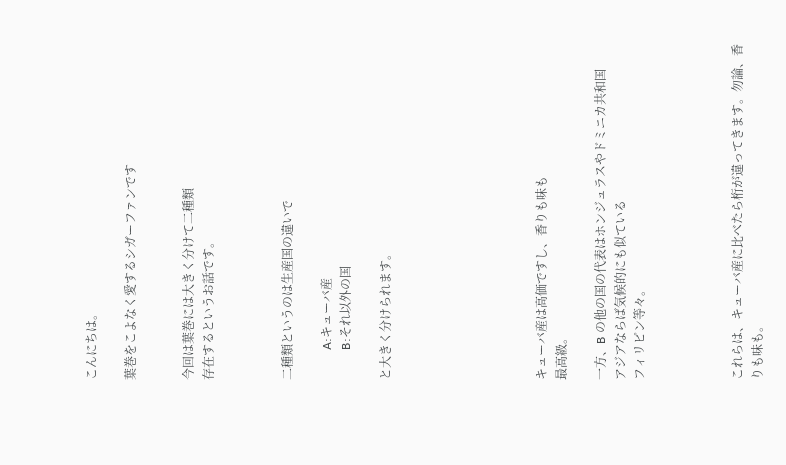こんにちは。

葉巻をこよなく愛するシガーファンです


今回は葉巻には大きく分けて二種類
存在するというお話です。



二種類というのは生産国の違いで

          A:キューバ産
          B:それ以外の国

と大きく分けられます。







キューバ産は高価ですし、香りも味も
最高級。

一方、B の他の国の代表はホンジュラスやドミニカ共和国
アジアならば気候的にも似ている
フィリピン等々。




これらは、キューバ産に比べたら桁が違ってきます。勿論、香りも味も。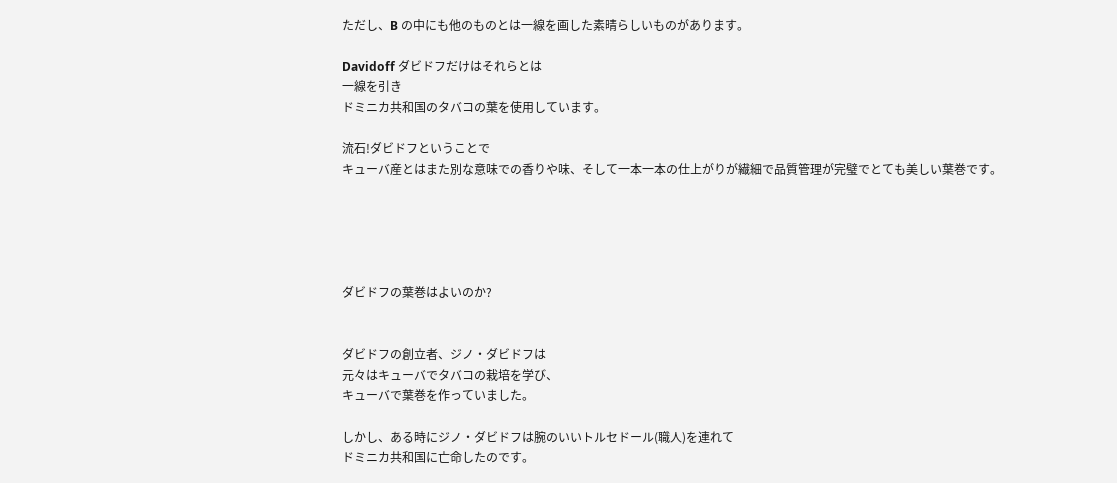ただし、B の中にも他のものとは一線を画した素晴らしいものがあります。

Davidoff ダビドフだけはそれらとは
一線を引き
ドミニカ共和国のタバコの葉を使用しています。

流石!ダビドフということで
キューバ産とはまた別な意味での香りや味、そして一本一本の仕上がりが繊細で品質管理が完璧でとても美しい葉巻です。





ダビドフの葉巻はよいのか?


ダビドフの創立者、ジノ・ダビドフは
元々はキューバでタバコの栽培を学び、
キューバで葉巻を作っていました。

しかし、ある時にジノ・ダビドフは腕のいいトルセドール(職人)を連れて
ドミニカ共和国に亡命したのです。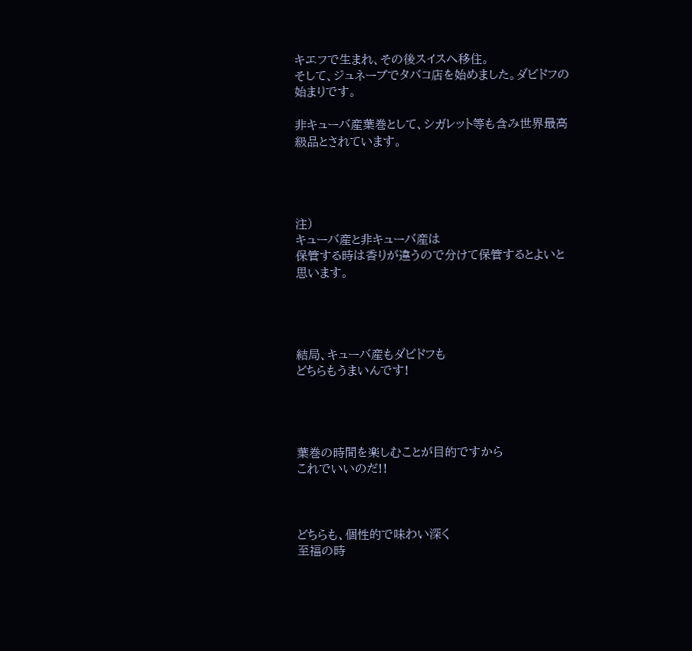キエフで生まれ、その後スイスへ移住。
そして、ジュネーブでタバコ店を始めました。ダビドフの始まりです。

非キューバ産葉巻として、シガレット等も含み世界最高級品とされています。




注)
キューバ産と非キューバ産は
保管する時は香りが違うので分けて保管するとよいと思います。




結局、キューバ産もダビドフも
どちらもうまいんです!




葉巻の時間を楽しむことが目的ですから
これでいいのだ!!



どちらも、個性的で味わい深く
至福の時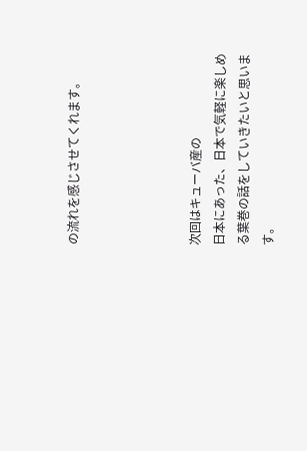の流れを感じさせてくれます。




次回はキューバ産の
日本にあった、日本で気軽に楽しめる葉巻の話をしていきたいと思います。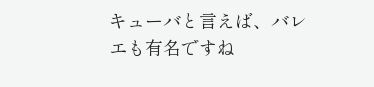キューバと言えば、バレエも有名ですね